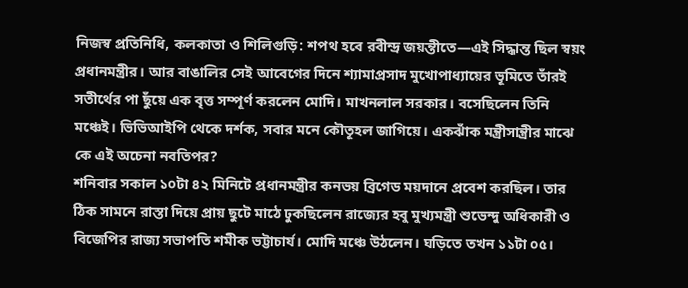নিজস্ব প্রতিনিধি, কলকাতা ও শিলিগুড়ি: শপথ হবে রবীন্দ্র জয়ন্তীতে—এই সিদ্ধান্ত ছিল স্বয়ং প্রধানমন্ত্রীর। আর বাঙালির সেই আবেগের দিনে শ্যামাপ্রসাদ মুখোপাধ্যায়ের ভূমিতে তাঁরই সতীর্থের পা ছুঁয়ে এক বৃত্ত সম্পূর্ণ করলেন মোদি। মাখনলাল সরকার। বসেছিলেন তিনি মঞ্চেই। ভিভিআইপি থেকে দর্শক, সবার মনে কৌতূহল জাগিয়ে। একঝাঁক মন্ত্রীসান্ত্রীর মাঝে কে এই অচেনা নবতিপর?
শনিবার সকাল ১০টা ৪২ মিনিটে প্রধানমন্ত্রীর কনভয় ব্রিগেড ময়দানে প্রবেশ করছিল। তার ঠিক সামনে রাস্তা দিয়ে প্রায় ছুটে মাঠে ঢুকছিলেন রাজ্যের হবু মুখ্যমন্ত্রী শুভেন্দু অধিকারী ও বিজেপির রাজ্য সভাপতি শমীক ভট্টাচার্য। মোদি মঞ্চে উঠলেন। ঘড়িতে তখন ১১টা ০৫।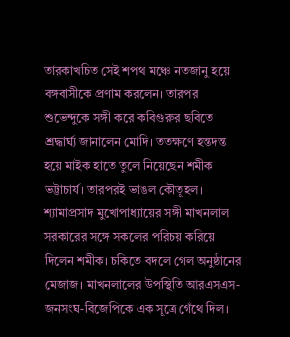তারকাখচিত সেই শপথ মঞ্চে নতজানু হয়ে বঙ্গবাসীকে প্রণাম করলেন। তারপর শুভেন্দুকে সঙ্গী করে কবিগুরুর ছবিতে শ্রদ্ধার্ঘ্য জানালেন মোদি। ততক্ষণে হন্তদন্ত হয়ে মাইক হাতে তুলে নিয়েছেন শমীক ভট্টাচার্য। তারপরই ভাঙল কৌতূহল। শ্যামাপ্রসাদ মুখোপাধ্যায়ের সঙ্গী মাখনলাল সরকারের সঙ্গে সকলের পরিচয় করিয়ে দিলেন শমীক। চকিতে বদলে গেল অনুষ্ঠানের মেজাজ। মাখনলালের উপস্থিতি আরএসএস-জনসংঘ-বিজেপিকে এক সূত্রে গেঁথে দিল।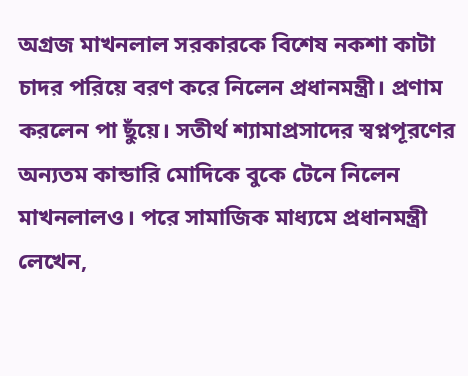অগ্রজ মাখনলাল সরকারকে বিশেষ নকশা কাটা চাদর পরিয়ে বরণ করে নিলেন প্রধানমন্ত্রী। প্রণাম করলেন পা ছুঁয়ে। সতীর্থ শ্যামাপ্রসাদের স্বপ্নপূরণের অন্যতম কান্ডারি মোদিকে বুকে টেনে নিলেন মাখনলালও। পরে সামাজিক মাধ্যমে প্রধানমন্ত্রী লেখেন,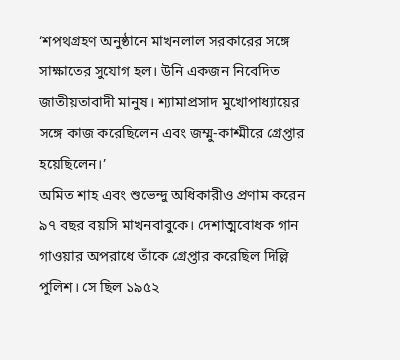‘শপথগ্রহণ অনুষ্ঠানে মাখনলাল সরকারের সঙ্গে সাক্ষাতের সুযোগ হল। উনি একজন নিবেদিত জাতীয়তাবাদী মানুষ। শ্যামাপ্রসাদ মুখোপাধ্যায়ের সঙ্গে কাজ করেছিলেন এবং জম্মু-কাশ্মীরে গ্রেপ্তার হয়েছিলেন।’
অমিত শাহ এবং শুভেন্দু অধিকারীও প্রণাম করেন ৯৭ বছর বয়সি মাখনবাবুকে। দেশাত্মবোধক গান গাওয়ার অপরাধে তাঁকে গ্রেপ্তার করেছিল দিল্লি পুলিশ। সে ছিল ১৯৫২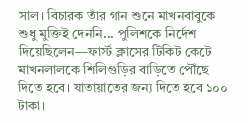সাল। বিচারক তাঁর গান শুনে মাখনবাবুকে শুধু মুক্তিই দেননি... পুলিশকে নির্দেশ দিয়েছিলেন—ফার্স্ট ক্লাসের টিকিট কেটে মাখনলালকে শিলিগুড়ির বাড়িতে পৌঁছে দিতে হবে। যাতায়াতের জন্য দিতে হবে ১০০ টাকা।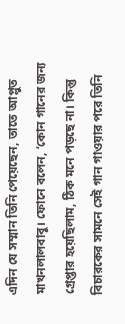এদিন যে সম্মান তিনি পেয়েছেন, তাতে আপ্লুত মাখনলালবাবু। ফোনে বলেন, ‘কোন গানের জন্য গ্রেপ্তার হয়েছিলাম, ঠিক মনে পড়ছে না। কিন্তু বিচারকের সামনে সেই গান গাওয়ার পরে তিনি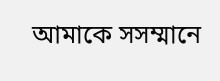আমাকে সসম্মানে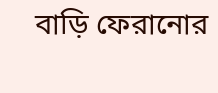বাড়ি ফেরানোর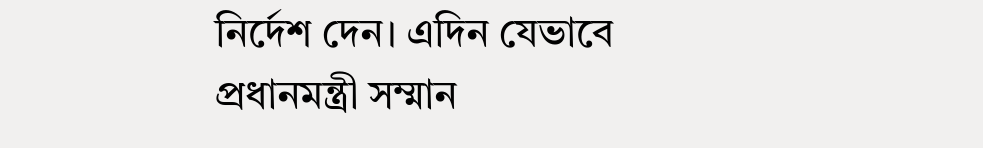নির্দেশ দেন। এদিন যেভাবে প্রধানমন্ত্রী সম্মান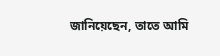জানিয়েছেন, তাতে আমি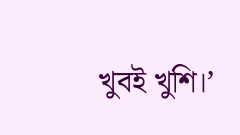খুবই খুশি।’